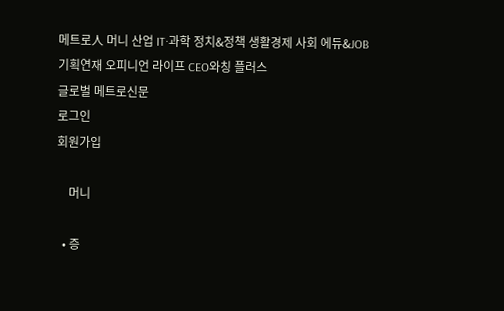메트로人 머니 산업 IT·과학 정치&정책 생활경제 사회 에듀&JOB 기획연재 오피니언 라이프 CEO와칭 플러스
글로벌 메트로신문
로그인
회원가입

    머니

  • 증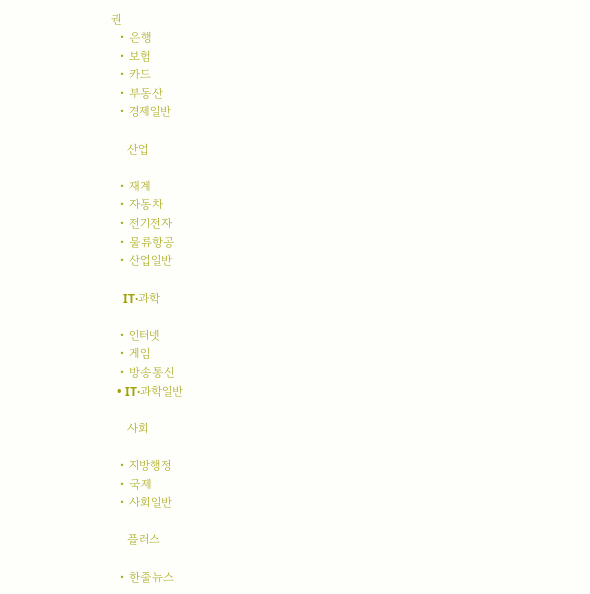권
  • 은행
  • 보험
  • 카드
  • 부동산
  • 경제일반

    산업

  • 재계
  • 자동차
  • 전기전자
  • 물류항공
  • 산업일반

    IT·과학

  • 인터넷
  • 게임
  • 방송통신
  • IT·과학일반

    사회

  • 지방행정
  • 국제
  • 사회일반

    플러스

  • 한줄뉴스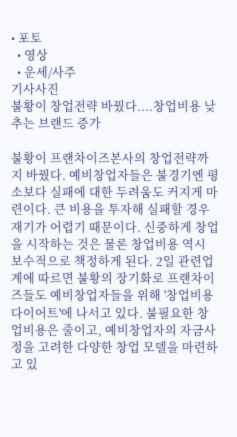• 포토
  • 영상
  • 운세/사주
기사사진
불황이 창업전략 바꿨다....창업비용 낮추는 브랜드 증가

불황이 프랜차이즈본사의 창업전략까지 바꿨다. 예비창업자들은 불경기엔 평소보다 실패에 대한 두려움도 커지게 마련이다. 큰 비용을 투자해 실패할 경우 재기가 어렵기 때문이다. 신중하게 창업을 시작하는 것은 물론 창업비용 역시 보수적으로 책정하게 된다. 2일 관련업계에 따르면 불황의 장기화로 프랜차이즈들도 예비창업자들을 위해 '창업비용 다이어트'에 나서고 있다. 불필요한 창업비용은 줄이고, 예비창업자의 자금사정을 고려한 다양한 창업 모델을 마련하고 있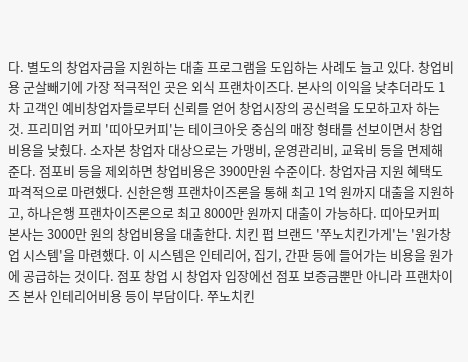다. 별도의 창업자금을 지원하는 대출 프로그램을 도입하는 사례도 늘고 있다. 창업비용 군살빼기에 가장 적극적인 곳은 외식 프랜차이즈다. 본사의 이익을 낮추더라도 1차 고객인 예비창업자들로부터 신뢰를 얻어 창업시장의 공신력을 도모하고자 하는 것. 프리미엄 커피 '띠아모커피'는 테이크아웃 중심의 매장 형태를 선보이면서 창업비용을 낮췄다. 소자본 창업자 대상으로는 가맹비, 운영관리비, 교육비 등을 면제해준다. 점포비 등을 제외하면 창업비용은 3900만원 수준이다. 창업자금 지원 혜택도 파격적으로 마련했다. 신한은행 프랜차이즈론을 통해 최고 1억 원까지 대출을 지원하고, 하나은행 프랜차이즈론으로 최고 8000만 원까지 대출이 가능하다. 띠아모커피 본사는 3000만 원의 창업비용을 대출한다. 치킨 펍 브랜드 '쭈노치킨가게'는 '원가창업 시스템'을 마련했다. 이 시스템은 인테리어, 집기, 간판 등에 들어가는 비용을 원가에 공급하는 것이다. 점포 창업 시 창업자 입장에선 점포 보증금뿐만 아니라 프랜차이즈 본사 인테리어비용 등이 부담이다. 쭈노치킨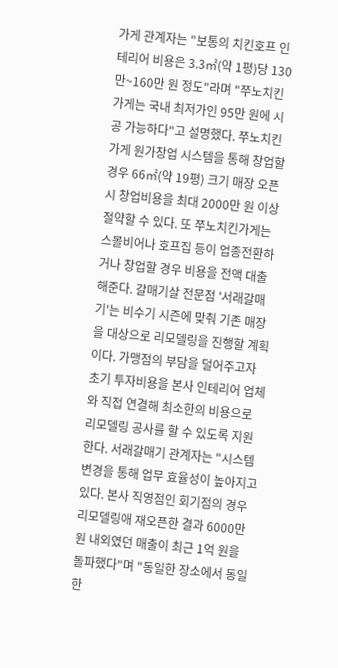가게 관계자는 "보통의 치킨호프 인테리어 비용은 3.3㎡(약 1평)당 130만~160만 원 정도"라며 "쭈노치킨가게는 국내 최저가인 95만 원에 시공 가능하다"고 설명했다. 쭈노치킨가게 원가창업 시스템을 통해 창업할 경우 66㎡(약 19평) 크기 매장 오픈 시 창업비용을 최대 2000만 원 이상 절약할 수 있다. 또 쭈노치킨가게는 스몰비어나 호프집 등이 업종전환하거나 창업할 경우 비용을 전액 대출해준다. 갈매기살 전문점 '서래갈매기'는 비수기 시즌에 맞춰 기존 매장을 대상으로 리모델링을 진행할 계획이다. 가맹점의 부담을 덜어주고자 초기 투자비용을 본사 인테리어 업체와 직접 연결해 최소한의 비용으로 리모델링 공사를 할 수 있도록 지원한다. 서래갈매기 관계자는 "시스템 변경을 통해 업무 효율성이 높아지고 있다. 본사 직영점인 회기점의 경우 리모델링애 재오픈한 결과 6000만 원 내외였던 매출이 최근 1억 원을 돌파했다"며 "동일한 장소에서 동일한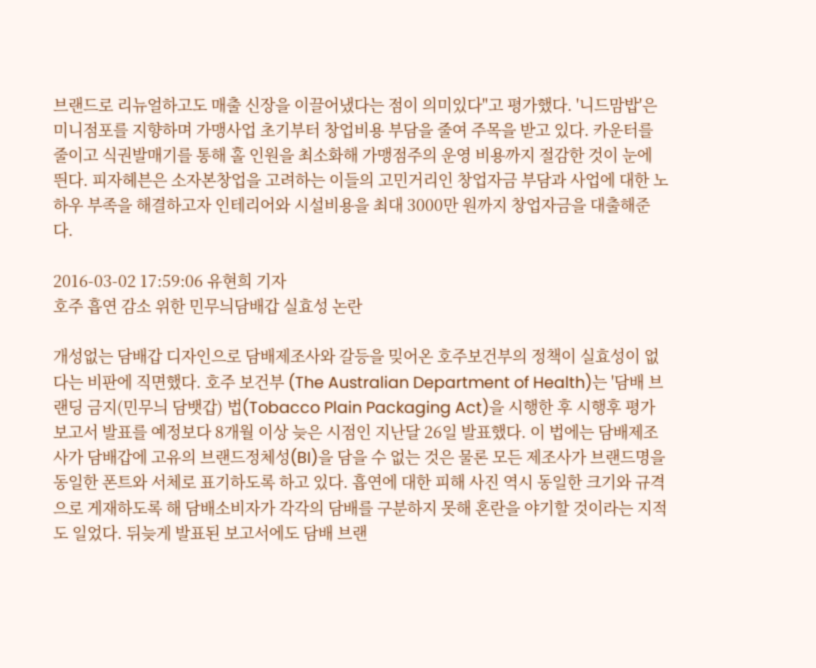브랜드로 리뉴얼하고도 매출 신장을 이끌어냈다는 점이 의미있다"고 평가했다. '니드맘밥'은 미니점포를 지향하며 가맹사업 초기부터 창업비용 부담을 줄여 주목을 받고 있다. 카운터를 줄이고 식권발매기를 통해 홀 인원을 최소화해 가맹점주의 운영 비용까지 절감한 것이 눈에 띈다. 피자헤븐은 소자본창업을 고려하는 이들의 고민거리인 창업자금 부담과 사업에 대한 노하우 부족을 해결하고자 인테리어와 시설비용을 최대 3000만 원까지 창업자금을 대출해준다.

2016-03-02 17:59:06 유현희 기자
호주 흡연 감소 위한 민무늬담배갑 실효성 논란

개성없는 담배갑 디자인으로 담배제조사와 갈등을 밎어온 호주보건부의 정책이 실효성이 없다는 비판에 직면했다. 호주 보건부 (The Australian Department of Health)는 '담배 브랜딩 금지(민무늬 담뱃갑) 법(Tobacco Plain Packaging Act)을 시행한 후 시행후 평가 보고서 발표를 예정보다 8개월 이상 늦은 시점인 지난달 26일 발표했다. 이 법에는 담배제조사가 담배갑에 고유의 브랜드정체성(BI)을 담을 수 없는 것은 물론 모든 제조사가 브랜드명을 동일한 폰트와 서체로 표기하도록 하고 있다. 흡연에 대한 피해 사진 역시 동일한 크기와 규격으로 게재하도록 해 담배소비자가 각각의 담배를 구분하지 못해 혼란을 야기할 것이라는 지적도 일었다. 뒤늦게 발표된 보고서에도 담배 브랜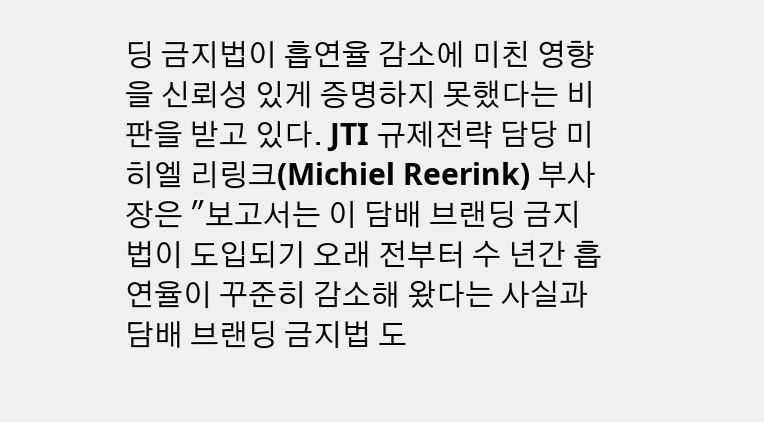딩 금지법이 흡연율 감소에 미친 영향을 신뢰성 있게 증명하지 못했다는 비판을 받고 있다. JTI 규제전략 담당 미히엘 리링크(Michiel Reerink) 부사장은 "보고서는 이 담배 브랜딩 금지법이 도입되기 오래 전부터 수 년간 흡연율이 꾸준히 감소해 왔다는 사실과 담배 브랜딩 금지법 도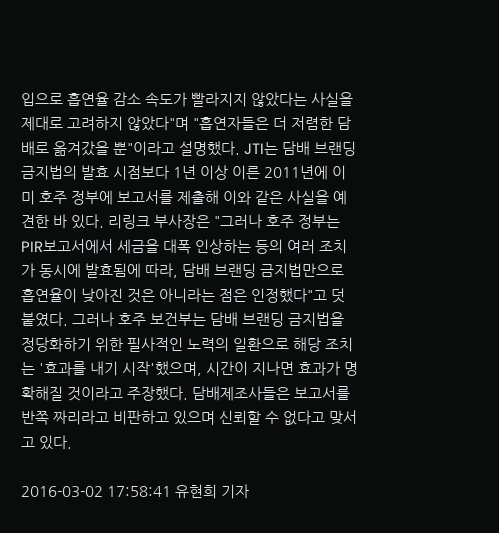입으로 흡연율 감소 속도가 빨라지지 않았다는 사실을 제대로 고려하지 않았다"며 "흡연자들은 더 저렴한 담배로 옮겨갔을 뿐"이라고 설명했다. JTI는 담배 브랜딩 금지법의 발효 시점보다 1년 이상 이른 2011년에 이미 호주 정부에 보고서를 제출해 이와 같은 사실을 예견한 바 있다. 리링크 부사장은 "그러나 호주 정부는 PIR보고서에서 세금을 대폭 인상하는 등의 여러 조치가 동시에 발효됨에 따라, 담배 브랜딩 금지법만으로 흡연율이 낮아진 것은 아니라는 점은 인정했다"고 덧붙였다. 그러나 호주 보건부는 담배 브랜딩 금지법을 정당화하기 위한 필사적인 노력의 일환으로 해당 조치는 '효과를 내기 시작'했으며, 시간이 지나면 효과가 명확해질 것이라고 주장했다. 담배제조사들은 보고서를 반쪽 짜리라고 비판하고 있으며 신뢰할 수 없다고 맞서고 있다.

2016-03-02 17:58:41 유현희 기자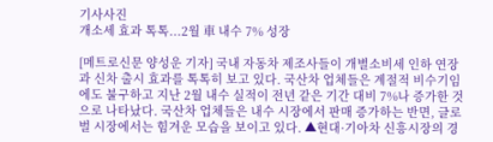기사사진
개소세 효과 톡톡...2월 車 내수 7% 성장

[메트로신문 양성운 기자] 국내 자동차 제조사들이 개별소비세 인하 연장과 신차 출시 효과를 톡톡히 보고 있다. 국산차 업체들은 계절적 비수기임에도 불구하고 지난 2월 내수 실적이 전년 같은 기간 대비 7%나 증가한 것으로 나타났다. 국산차 업체들은 내수 시장에서 판매 증가하는 반면, 글로벌 시장에서는 힘겨운 모습을 보이고 있다. ▲현대·기아차 신흥시장의 경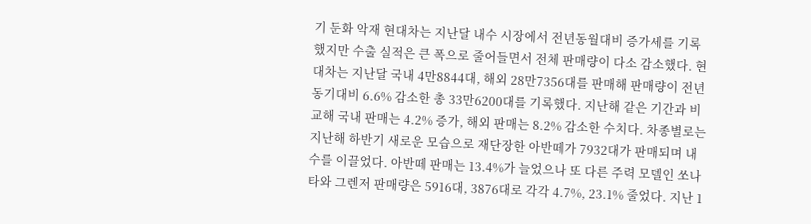기 둔화 악재 현대차는 지난달 내수 시장에서 전년동월대비 증가세를 기록했지만 수출 실적은 큰 폭으로 줄어들면서 전체 판매량이 다소 감소했다. 현대차는 지난달 국내 4만8844대, 해외 28만7356대를 판매해 판매량이 전년 동기대비 6.6% 감소한 총 33만6200대를 기록했다. 지난해 같은 기간과 비교해 국내 판매는 4.2% 증가, 해외 판매는 8.2% 감소한 수치다. 차종별로는 지난해 하반기 새로운 모습으로 재단장한 아반떼가 7932대가 판매되며 내수를 이끌었다. 아반떼 판매는 13.4%가 늘었으나 또 다른 주력 모델인 쏘나타와 그렌저 판매량은 5916대, 3876대로 각각 4.7%, 23.1% 줄었다. 지난 1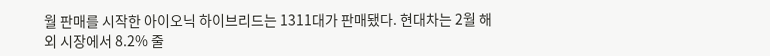월 판매를 시작한 아이오닉 하이브리드는 1311대가 판매됐다. 현대차는 2월 해외 시장에서 8.2% 줄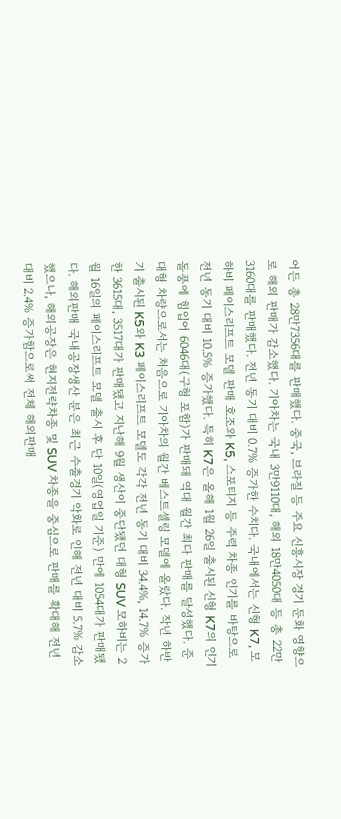어든 총 28만7356대를 판매했다. 중국, 브라질 등 주요 신흥시장 경기 둔화 영향으로 해외 판매가 감소했다. 기아차는 국내 3만9110대, 해외 18만4050대 등 총 22만3160대를 판매했다. 전년 동기 대비 0.7% 증가한 수치다. 국내에서는 신형 K7, 모하비 페이스리프트 모델 판매 호조와 K5, 스포티지 등 주력 차종 인기를 바탕으로 전년 동기 대비 10.5% 증가했다. 특히 K7은 올해 1월 26일 출시된 신형 K7의 인기돌풍에 힘입어 6046대(구형 포함)가 판매돼 역대 월간 최다 판매를 달성했다. 준대형 차량으로서는 처음으로 기아차의 월간 베스트셀링 모델에 올랐다. 작년 하반기 출시된 K5와 K3 페이스리프트 모델도 각각 전년 동기 대비 34.4%, 14.7% 증가한 3615대, 3517대가 판매됐고 지난해 9월 생산이 중단됐던 대형 SUV 모하비는 2월 16일의 페이스리프트 모델 출시 후 단 10일(영업일 기준) 만에 1054대가 판매됐다. 해외판매 국내공장생산 분은 최근 수출경기 악화로 인해 전년 대비 5.7% 감소했으나, 해외공장은 현지전략차종 및 SUV 차종을 중심으로 판매를 확대해 전년 대비 2.4% 증가함으로써 전체 해외판매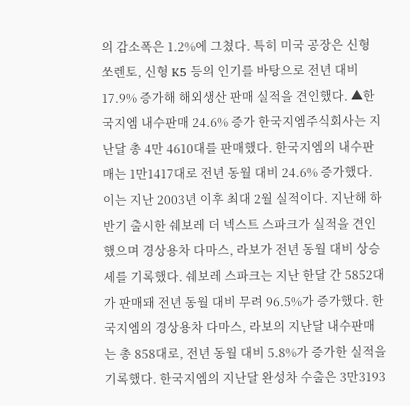의 감소폭은 1.2%에 그쳤다. 특히 미국 공장은 신형 쏘렌토, 신형 K5 등의 인기를 바탕으로 전년 대비 17.9% 증가해 해외생산 판매 실적을 견인했다. ▲한국지엠 내수판매 24.6% 증가 한국지엠주식회사는 지난달 총 4만 4610대를 판매했다. 한국지엠의 내수판매는 1만1417대로 전년 동월 대비 24.6% 증가했다. 이는 지난 2003년 이후 최대 2월 실적이다. 지난해 하반기 출시한 쉐보레 더 넥스트 스파크가 실적을 견인했으며 경상용차 다마스, 라보가 전년 동월 대비 상승세를 기록했다. 쉐보레 스파크는 지난 한달 간 5852대가 판매돼 전년 동월 대비 무려 96.5%가 증가했다. 한국지엠의 경상용차 다마스, 라보의 지난달 내수판매는 총 858대로, 전년 동월 대비 5.8%가 증가한 실적을 기록했다. 한국지엠의 지난달 완성차 수출은 3만3193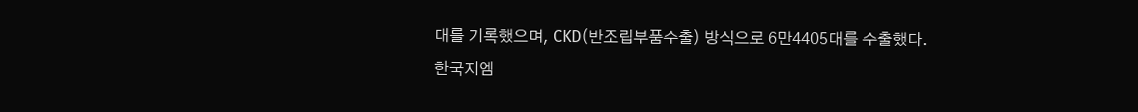대를 기록했으며, CKD(반조립부품수출) 방식으로 6만4405대를 수출했다. 한국지엠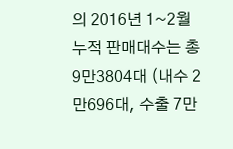의 2016년 1~2월 누적 판매대수는 총 9만3804대 (내수 2만696대, 수출 7만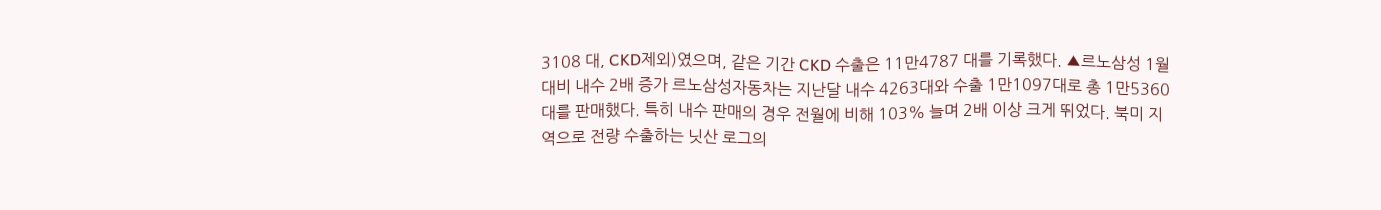3108 대, CKD제외)였으며, 같은 기간 CKD 수출은 11만4787 대를 기록했다. ▲르노삼성 1월 대비 내수 2배 증가 르노삼성자동차는 지난달 내수 4263대와 수출 1만1097대로 총 1만5360대를 판매했다. 특히 내수 판매의 경우 전월에 비해 103% 늘며 2배 이상 크게 뛰었다. 북미 지역으로 전량 수출하는 닛산 로그의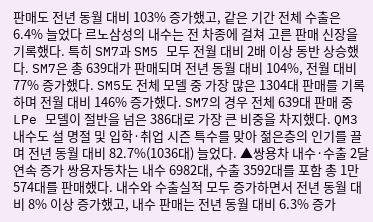판매도 전년 동월 대비 103% 증가했고, 같은 기간 전체 수출은 6.4% 늘었다 르노삼성의 내수는 전 차종에 걸쳐 고른 판매 신장을 기록했다. 특히 SM7과 SM5 모두 전월 대비 2배 이상 동반 상승했다. SM7은 총 639대가 판매되며 전년 동월 대비 104%, 전월 대비 77% 증가했다. SM5도 전체 모델 중 가장 많은 1304대 판매를 기록하며 전월 대비 146% 증가했다. SM7의 경우 전체 639대 판매 중 LPe 모델이 절반을 넘은 386대로 가장 큰 비중을 차지했다. QM3 내수도 설 명절 및 입학·취업 시즌 특수를 맞아 젊은층의 인기를 끌며 전년 동월 대비 82.7%(1036대) 늘었다. ▲쌍용차 내수·수출 2달 연속 증가 쌍용자동차는 내수 6982대, 수출 3592대를 포함 총 1만 574대를 판매했다. 내수와 수출실적 모두 증가하면서 전년 동월 대비 8% 이상 증가했고, 내수 판매는 전년 동월 대비 6.3% 증가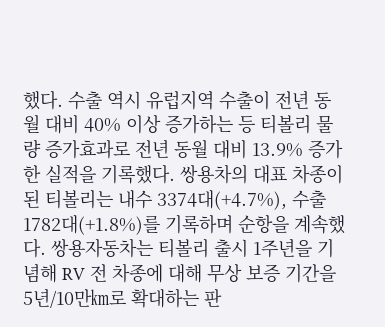했다. 수출 역시 유럽지역 수출이 전년 동월 대비 40% 이상 증가하는 등 티볼리 물량 증가효과로 전년 동월 대비 13.9% 증가한 실적을 기록했다. 쌍용차의 대표 차종이 된 티볼리는 내수 3374대(+4.7%), 수출 1782대(+1.8%)를 기록하며 순항을 계속했다. 쌍용자동차는 티볼리 출시 1주년을 기념해 RV 전 차종에 대해 무상 보증 기간을 5년/10만㎞로 확대하는 판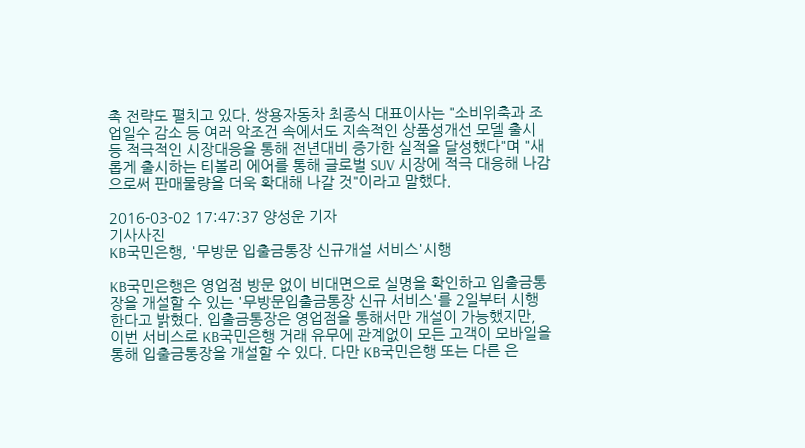촉 전략도 펼치고 있다. 쌍용자동차 최종식 대표이사는 "소비위축과 조업일수 감소 등 여러 악조건 속에서도 지속적인 상품성개선 모델 출시 등 적극적인 시장대응을 통해 전년대비 증가한 실적을 달성했다"며 "새롭게 출시하는 티볼리 에어를 통해 글로벌 SUV 시장에 적극 대응해 나감으로써 판매물량을 더욱 확대해 나갈 것"이라고 말했다.

2016-03-02 17:47:37 양성운 기자
기사사진
KB국민은행, '무방문 입출금통장 신규개설 서비스'시행

KB국민은행은 영업점 방문 없이 비대면으로 실명을 확인하고 입출금통장을 개설할 수 있는 '무방문입출금통장 신규 서비스'를 2일부터 시행한다고 밝혔다. 입출금통장은 영업점을 통해서만 개설이 가능했지만, 이번 서비스로 KB국민은행 거래 유무에 관계없이 모든 고객이 모바일을 통해 입출금통장을 개설할 수 있다. 다만 KB국민은행 또는 다른 은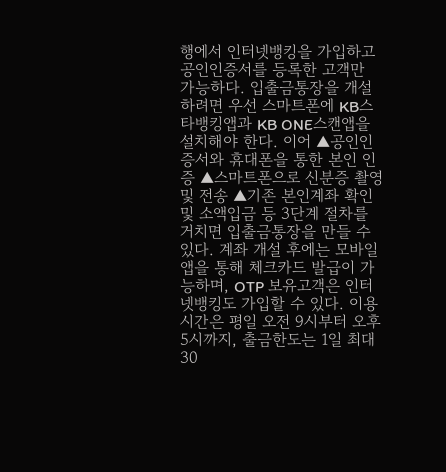행에서 인터넷뱅킹을 가입하고 공인인증서를 등록한 고객만 가능하다. 입출금통장을 개설하려면 우선 스마트폰에 KB스타뱅킹앱과 KB ONE스캔앱을 설치해야 한다. 이어 ▲공인인증서와 휴대폰을 통한 본인 인증 ▲스마트폰으로 신분증 촬영 및 전송 ▲기존 본인계좌 확인 및 소액입금 등 3단계 절차를 거치면 입출금통장을 만들 수 있다. 계좌 개설 후에는 모바일앱을 통해 체크카드 발급이 가능하며, OTP 보유고객은 인터넷뱅킹도 가입할 수 있다. 이용시간은 평일 오전 9시부터 오후 5시까지, 출금한도는 1일 최대 30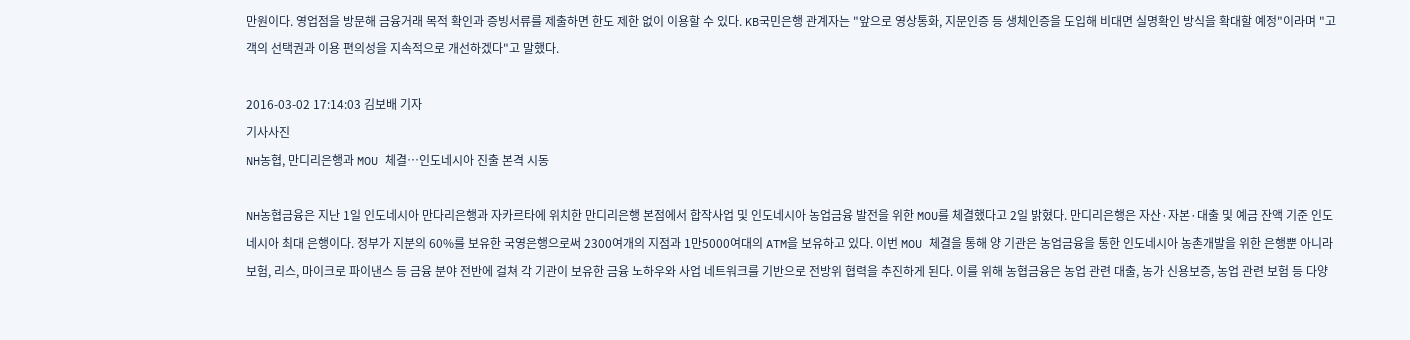만원이다. 영업점을 방문해 금융거래 목적 확인과 증빙서류를 제출하면 한도 제한 없이 이용할 수 있다. KB국민은행 관계자는 "앞으로 영상통화, 지문인증 등 생체인증을 도입해 비대면 실명확인 방식을 확대할 예정"이라며 "고객의 선택권과 이용 편의성을 지속적으로 개선하겠다"고 말했다.

2016-03-02 17:14:03 김보배 기자
기사사진
NH농협, 만디리은행과 MOU 체결…인도네시아 진출 본격 시동

NH농협금융은 지난 1일 인도네시아 만다리은행과 자카르타에 위치한 만디리은행 본점에서 합작사업 및 인도네시아 농업금융 발전을 위한 MOU를 체결했다고 2일 밝혔다. 만디리은행은 자산·자본·대출 및 예금 잔액 기준 인도네시아 최대 은행이다. 정부가 지분의 60%를 보유한 국영은행으로써 2300여개의 지점과 1만5000여대의 ATM을 보유하고 있다. 이번 MOU 체결을 통해 양 기관은 농업금융을 통한 인도네시아 농촌개발을 위한 은행뿐 아니라 보험, 리스, 마이크로 파이낸스 등 금융 분야 전반에 걸쳐 각 기관이 보유한 금융 노하우와 사업 네트워크를 기반으로 전방위 협력을 추진하게 된다. 이를 위해 농협금융은 농업 관련 대출, 농가 신용보증, 농업 관련 보험 등 다양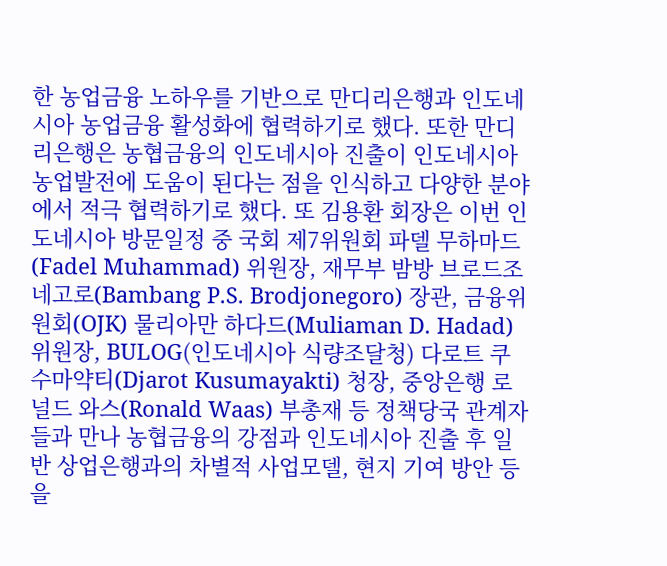한 농업금융 노하우를 기반으로 만디리은행과 인도네시아 농업금융 활성화에 협력하기로 했다. 또한 만디리은행은 농협금융의 인도네시아 진출이 인도네시아 농업발전에 도움이 된다는 점을 인식하고 다양한 분야에서 적극 협력하기로 했다. 또 김용환 회장은 이번 인도네시아 방문일정 중 국회 제7위원회 파델 무하마드(Fadel Muhammad) 위원장, 재무부 밤방 브로드조네고로(Bambang P.S. Brodjonegoro) 장관, 금융위원회(OJK) 물리아만 하다드(Muliaman D. Hadad) 위원장, BULOG(인도네시아 식량조달청) 다로트 쿠수마약티(Djarot Kusumayakti) 청장, 중앙은행 로널드 와스(Ronald Waas) 부총재 등 정책당국 관계자들과 만나 농협금융의 강점과 인도네시아 진출 후 일반 상업은행과의 차별적 사업모델, 현지 기여 방안 등을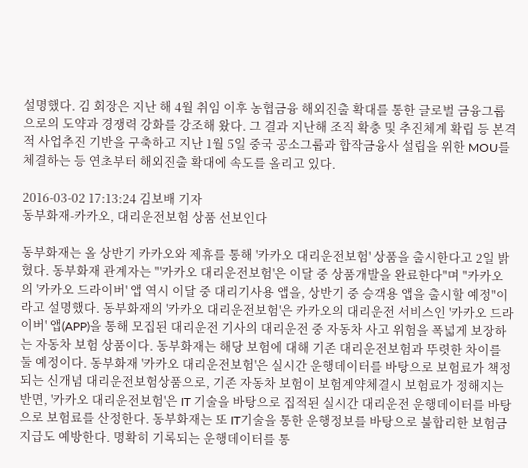설명했다. 김 회장은 지난 해 4월 취임 이후 농협금융 해외진출 확대를 통한 글로벌 금융그룹으로의 도약과 경쟁력 강화를 강조해 왔다. 그 결과 지난해 조직 확충 및 추진체계 확립 등 본격적 사업추진 기반을 구축하고 지난 1월 5일 중국 공소그룹과 합작금융사 설립을 위한 MOU를 체결하는 등 연초부터 해외진출 확대에 속도를 올리고 있다.

2016-03-02 17:13:24 김보배 기자
동부화재-카카오, 대리운전보험 상품 선보인다

동부화재는 올 상반기 카카오와 제휴를 통해 '카카오 대리운전보험' 상품을 출시한다고 2일 밝혔다. 동부화재 관계자는 "'카카오 대리운전보험'은 이달 중 상품개발을 완료한다"며 "카카오의 '카카오 드라이버' 앱 역시 이달 중 대리기사용 앱을, 상반기 중 승객용 앱을 출시할 예정"이라고 설명했다. 동부화재의 '카카오 대리운전보험'은 카카오의 대리운전 서비스인 '카카오 드라이버' 앱(APP)을 통해 모집된 대리운전 기사의 대리운전 중 자동차 사고 위험을 폭넓게 보장하는 자동차 보험 상품이다. 동부화재는 해당 보험에 대해 기존 대리운전보험과 뚜렷한 차이를 둘 예정이다. 동부화재 '카카오 대리운전보험'은 실시간 운행데이터를 바탕으로 보험료가 책정되는 신개념 대리운전보험상품으로, 기존 자동차 보험이 보험계약체결시 보험료가 정해지는 반면, '카카오 대리운전보험'은 IT 기술을 바탕으로 집적된 실시간 대리운전 운행데이터를 바탕으로 보험료를 산정한다. 동부화재는 또 IT기술을 통한 운행정보를 바탕으로 불합리한 보험금 지급도 예방한다. 명확히 기록되는 운행데이터를 통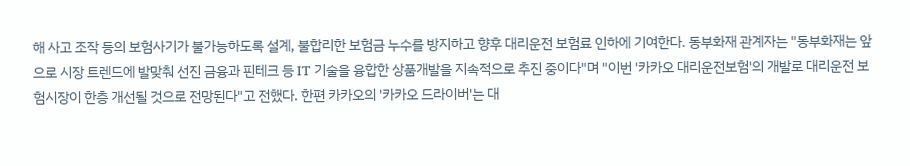해 사고 조작 등의 보험사기가 불가능하도록 설계, 불합리한 보험금 누수를 방지하고 향후 대리운전 보험료 인하에 기여한다. 동부화재 관계자는 "동부화재는 앞으로 시장 트렌드에 발맞춰 선진 금융과 핀테크 등 IT 기술을 융합한 상품개발을 지속적으로 추진 중이다"며 "이번 '카카오 대리운전보험'의 개발로 대리운전 보험시장이 한층 개선될 것으로 전망된다"고 전했다. 한편 카카오의 '카카오 드라이버'는 대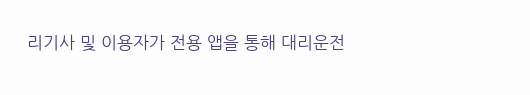리기사 및 이용자가 전용 앱을 통해 대리운전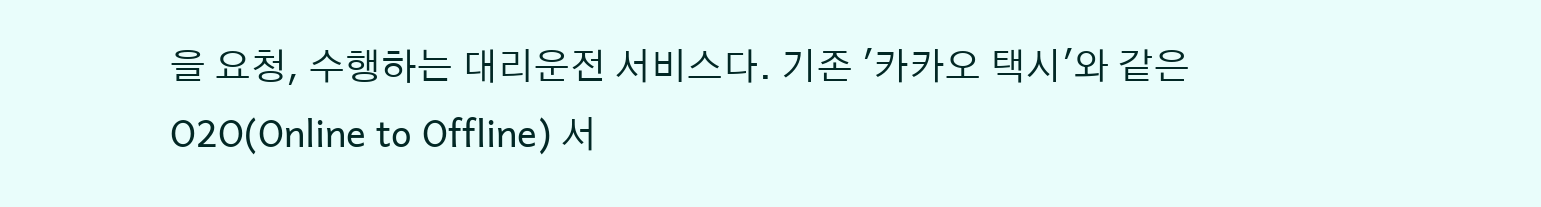을 요청, 수행하는 대리운전 서비스다. 기존 '카카오 택시'와 같은 O2O(Online to Offline) 서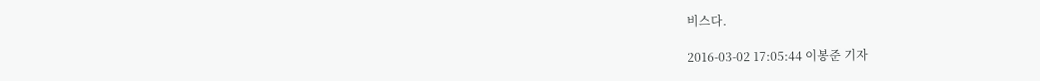비스다.

2016-03-02 17:05:44 이봉준 기자